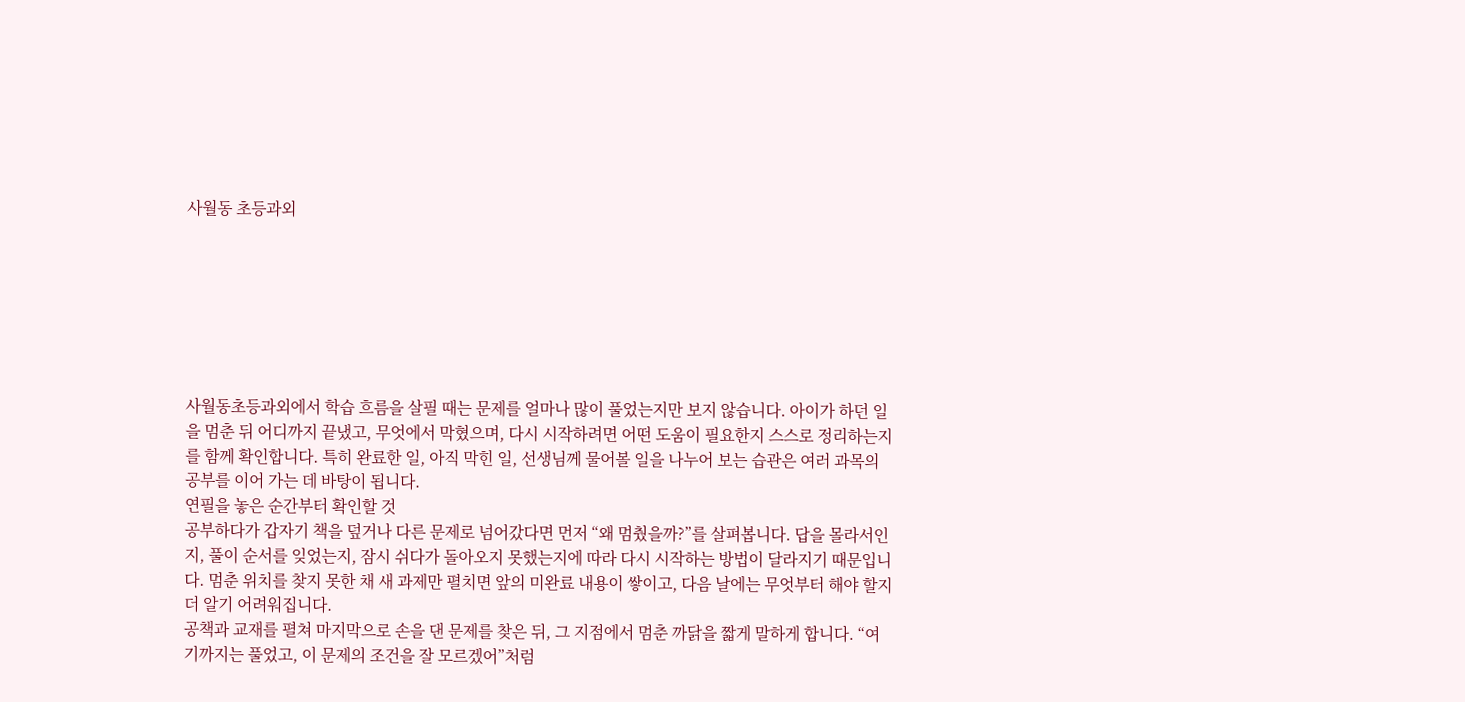사월동 초등과외







사월동초등과외에서 학습 흐름을 살필 때는 문제를 얼마나 많이 풀었는지만 보지 않습니다. 아이가 하던 일을 멈춘 뒤 어디까지 끝냈고, 무엇에서 막혔으며, 다시 시작하려면 어떤 도움이 필요한지 스스로 정리하는지를 함께 확인합니다. 특히 완료한 일, 아직 막힌 일, 선생님께 물어볼 일을 나누어 보는 습관은 여러 과목의 공부를 이어 가는 데 바탕이 됩니다.
연필을 놓은 순간부터 확인할 것
공부하다가 갑자기 책을 덮거나 다른 문제로 넘어갔다면 먼저 “왜 멈췄을까?”를 살펴봅니다. 답을 몰라서인지, 풀이 순서를 잊었는지, 잠시 쉬다가 돌아오지 못했는지에 따라 다시 시작하는 방법이 달라지기 때문입니다. 멈춘 위치를 찾지 못한 채 새 과제만 펼치면 앞의 미완료 내용이 쌓이고, 다음 날에는 무엇부터 해야 할지 더 알기 어려워집니다.
공책과 교재를 펼쳐 마지막으로 손을 댄 문제를 찾은 뒤, 그 지점에서 멈춘 까닭을 짧게 말하게 합니다. “여기까지는 풀었고, 이 문제의 조건을 잘 모르겠어”처럼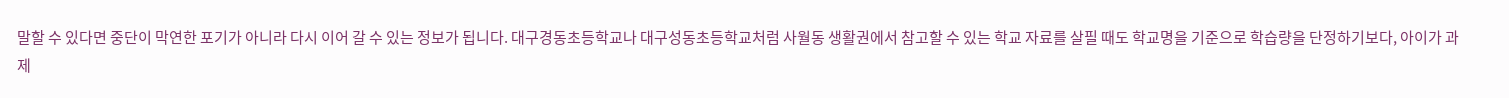말할 수 있다면 중단이 막연한 포기가 아니라 다시 이어 갈 수 있는 정보가 됩니다. 대구경동초등학교나 대구성동초등학교처럼 사월동 생활권에서 참고할 수 있는 학교 자료를 살필 때도 학교명을 기준으로 학습량을 단정하기보다, 아이가 과제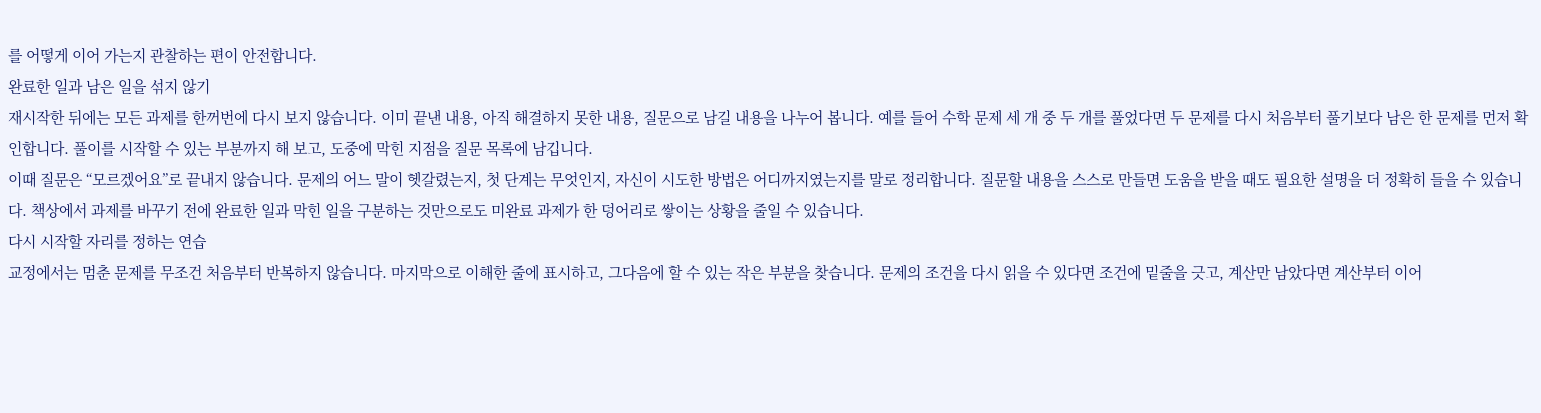를 어떻게 이어 가는지 관찰하는 편이 안전합니다.
완료한 일과 남은 일을 섞지 않기
재시작한 뒤에는 모든 과제를 한꺼번에 다시 보지 않습니다. 이미 끝낸 내용, 아직 해결하지 못한 내용, 질문으로 남길 내용을 나누어 봅니다. 예를 들어 수학 문제 세 개 중 두 개를 풀었다면 두 문제를 다시 처음부터 풀기보다 남은 한 문제를 먼저 확인합니다. 풀이를 시작할 수 있는 부분까지 해 보고, 도중에 막힌 지점을 질문 목록에 남깁니다.
이때 질문은 “모르겠어요”로 끝내지 않습니다. 문제의 어느 말이 헷갈렸는지, 첫 단계는 무엇인지, 자신이 시도한 방법은 어디까지였는지를 말로 정리합니다. 질문할 내용을 스스로 만들면 도움을 받을 때도 필요한 설명을 더 정확히 들을 수 있습니다. 책상에서 과제를 바꾸기 전에 완료한 일과 막힌 일을 구분하는 것만으로도 미완료 과제가 한 덩어리로 쌓이는 상황을 줄일 수 있습니다.
다시 시작할 자리를 정하는 연습
교정에서는 멈춘 문제를 무조건 처음부터 반복하지 않습니다. 마지막으로 이해한 줄에 표시하고, 그다음에 할 수 있는 작은 부분을 찾습니다. 문제의 조건을 다시 읽을 수 있다면 조건에 밑줄을 긋고, 계산만 남았다면 계산부터 이어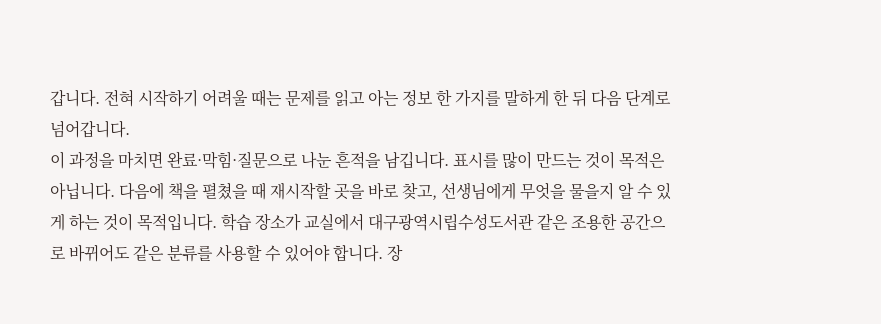갑니다. 전혀 시작하기 어려울 때는 문제를 읽고 아는 정보 한 가지를 말하게 한 뒤 다음 단계로 넘어갑니다.
이 과정을 마치면 완료·막힘·질문으로 나눈 흔적을 남깁니다. 표시를 많이 만드는 것이 목적은 아닙니다. 다음에 책을 펼쳤을 때 재시작할 곳을 바로 찾고, 선생님에게 무엇을 물을지 알 수 있게 하는 것이 목적입니다. 학습 장소가 교실에서 대구광역시립수성도서관 같은 조용한 공간으로 바뀌어도 같은 분류를 사용할 수 있어야 합니다. 장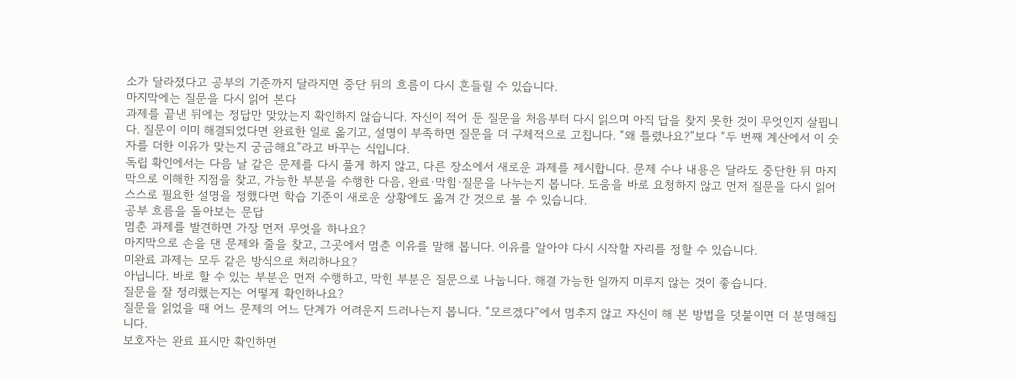소가 달라졌다고 공부의 기준까지 달라지면 중단 뒤의 흐름이 다시 흔들릴 수 있습니다.
마지막에는 질문을 다시 읽어 본다
과제를 끝낸 뒤에는 정답만 맞았는지 확인하지 않습니다. 자신이 적어 둔 질문을 처음부터 다시 읽으며 아직 답을 찾지 못한 것이 무엇인지 살핍니다. 질문이 이미 해결되었다면 완료한 일로 옮기고, 설명이 부족하면 질문을 더 구체적으로 고칩니다. “왜 틀렸나요?”보다 “두 번째 계산에서 이 숫자를 더한 이유가 맞는지 궁금해요”라고 바꾸는 식입니다.
독립 확인에서는 다음 날 같은 문제를 다시 풀게 하지 않고, 다른 장소에서 새로운 과제를 제시합니다. 문제 수나 내용은 달라도 중단한 뒤 마지막으로 이해한 지점을 찾고, 가능한 부분을 수행한 다음, 완료·막힘·질문을 나누는지 봅니다. 도움을 바로 요청하지 않고 먼저 질문을 다시 읽어 스스로 필요한 설명을 정했다면 학습 기준이 새로운 상황에도 옮겨 간 것으로 볼 수 있습니다.
공부 흐름을 돌아보는 문답
멈춘 과제를 발견하면 가장 먼저 무엇을 하나요?
마지막으로 손을 댄 문제와 줄을 찾고, 그곳에서 멈춘 이유를 말해 봅니다. 이유를 알아야 다시 시작할 자리를 정할 수 있습니다.
미완료 과제는 모두 같은 방식으로 처리하나요?
아닙니다. 바로 할 수 있는 부분은 먼저 수행하고, 막힌 부분은 질문으로 나눕니다. 해결 가능한 일까지 미루지 않는 것이 좋습니다.
질문을 잘 정리했는지는 어떻게 확인하나요?
질문을 읽었을 때 어느 문제의 어느 단계가 어려운지 드러나는지 봅니다. “모르겠다”에서 멈추지 않고 자신이 해 본 방법을 덧붙이면 더 분명해집니다.
보호자는 완료 표시만 확인하면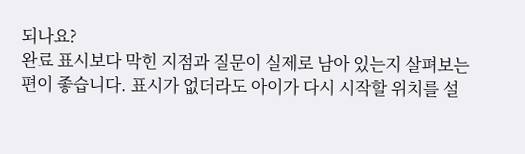되나요?
완료 표시보다 막힌 지점과 질문이 실제로 남아 있는지 살펴보는 편이 좋습니다. 표시가 없더라도 아이가 다시 시작할 위치를 설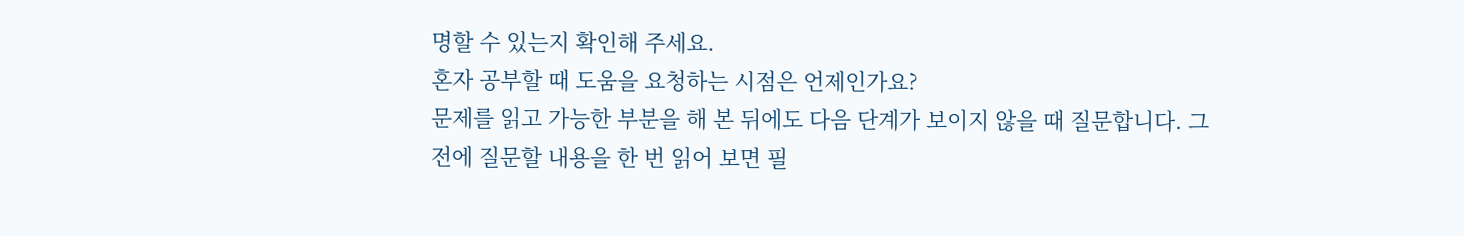명할 수 있는지 확인해 주세요.
혼자 공부할 때 도움을 요청하는 시점은 언제인가요?
문제를 읽고 가능한 부분을 해 본 뒤에도 다음 단계가 보이지 않을 때 질문합니다. 그 전에 질문할 내용을 한 번 읽어 보면 필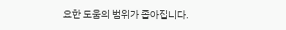요한 도움의 범위가 좁아집니다.